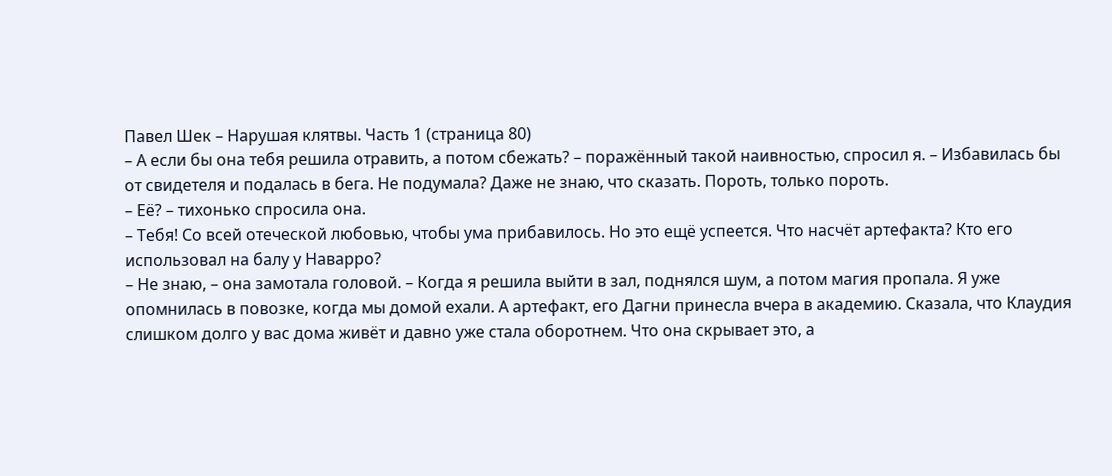Павел Шек – Нарушая клятвы. Часть 1 (страница 80)
– А если бы она тебя решила отравить, а потом сбежать? – поражённый такой наивностью, спросил я. – Избавилась бы от свидетеля и подалась в бега. Не подумала? Даже не знаю, что сказать. Пороть, только пороть.
– Её? – тихонько спросила она.
– Тебя! Со всей отеческой любовью, чтобы ума прибавилось. Но это ещё успеется. Что насчёт артефакта? Кто его использовал на балу у Наварро?
– Не знаю, – она замотала головой. – Когда я решила выйти в зал, поднялся шум, а потом магия пропала. Я уже опомнилась в повозке, когда мы домой ехали. А артефакт, его Дагни принесла вчера в академию. Сказала, что Клаудия слишком долго у вас дома живёт и давно уже стала оборотнем. Что она скрывает это, а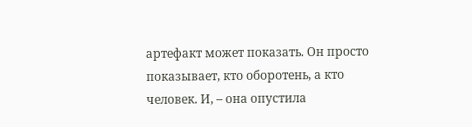артефакт может показать. Он просто показывает, кто оборотень, а кто человек. И, – она опустила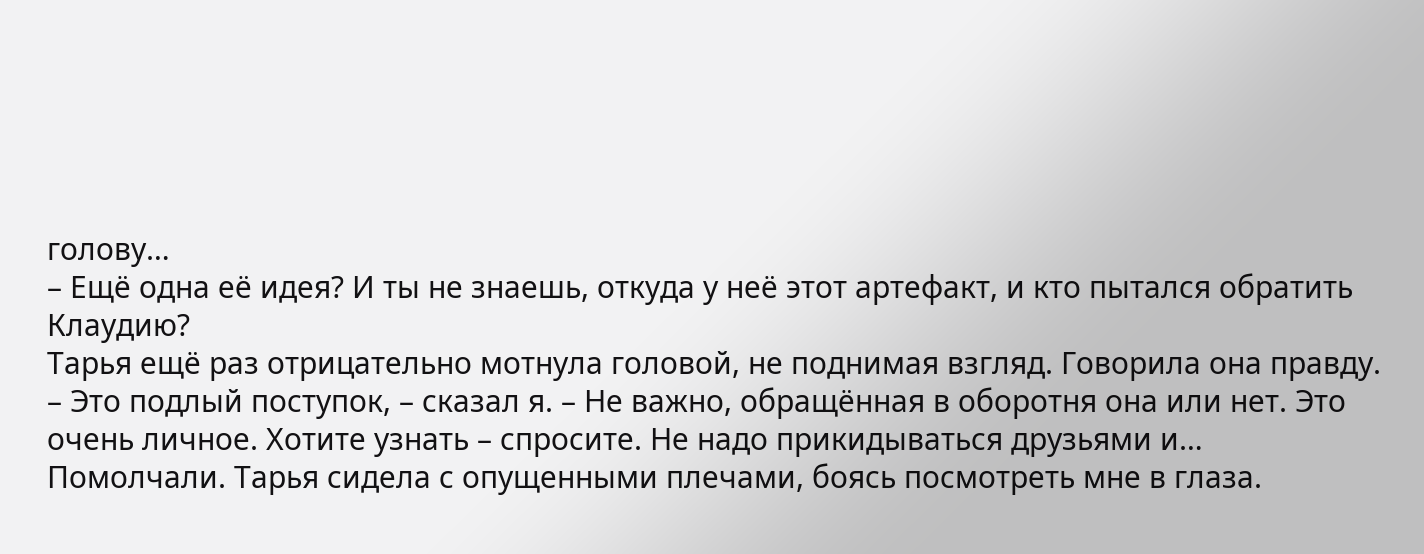голову…
– Ещё одна её идея? И ты не знаешь, откуда у неё этот артефакт, и кто пытался обратить Клаудию?
Тарья ещё раз отрицательно мотнула головой, не поднимая взгляд. Говорила она правду.
– Это подлый поступок, – сказал я. – Не важно, обращённая в оборотня она или нет. Это очень личное. Хотите узнать – спросите. Не надо прикидываться друзьями и…
Помолчали. Тарья сидела с опущенными плечами, боясь посмотреть мне в глаза.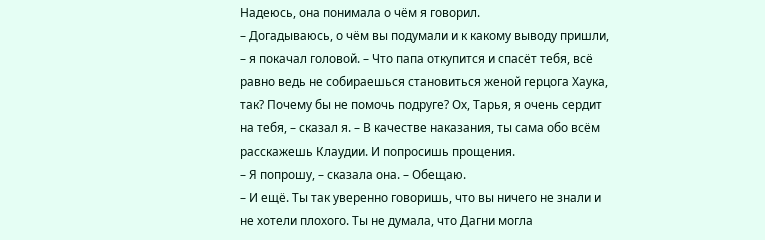Надеюсь, она понимала о чём я говорил.
– Догадываюсь, о чём вы подумали и к какому выводу пришли, – я покачал головой. – Что папа откупится и спасёт тебя, всё равно ведь не собираешься становиться женой герцога Хаука, так? Почему бы не помочь подруге? Ох, Тарья, я очень сердит на тебя, – сказал я. – В качестве наказания, ты сама обо всём расскажешь Клаудии. И попросишь прощения.
– Я попрошу, – сказала она. – Обещаю.
– И ещё. Ты так уверенно говоришь, что вы ничего не знали и не хотели плохого. Ты не думала, что Дагни могла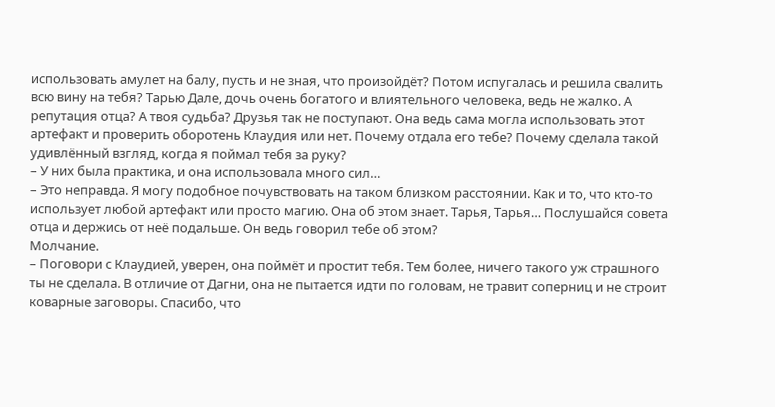использовать амулет на балу, пусть и не зная, что произойдёт? Потом испугалась и решила свалить всю вину на тебя? Тарью Дале, дочь очень богатого и влиятельного человека, ведь не жалко. А репутация отца? А твоя судьба? Друзья так не поступают. Она ведь сама могла использовать этот артефакт и проверить оборотень Клаудия или нет. Почему отдала его тебе? Почему сделала такой удивлённый взгляд, когда я поймал тебя за руку?
– У них была практика, и она использовала много сил…
– Это неправда. Я могу подобное почувствовать на таком близком расстоянии. Как и то, что кто-то использует любой артефакт или просто магию. Она об этом знает. Тарья, Тарья… Послушайся совета отца и держись от неё подальше. Он ведь говорил тебе об этом?
Молчание.
– Поговори с Клаудией, уверен, она поймёт и простит тебя. Тем более, ничего такого уж страшного ты не сделала. В отличие от Дагни, она не пытается идти по головам, не травит соперниц и не строит коварные заговоры. Спасибо, что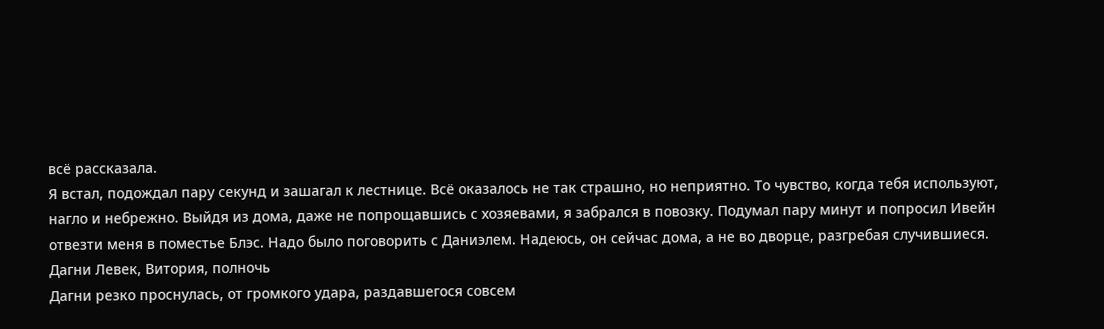всё рассказала.
Я встал, подождал пару секунд и зашагал к лестнице. Всё оказалось не так страшно, но неприятно. То чувство, когда тебя используют, нагло и небрежно. Выйдя из дома, даже не попрощавшись с хозяевами, я забрался в повозку. Подумал пару минут и попросил Ивейн отвезти меня в поместье Блэс. Надо было поговорить с Даниэлем. Надеюсь, он сейчас дома, а не во дворце, разгребая случившиеся.
Дагни Левек, Витория, полночь
Дагни резко проснулась, от громкого удара, раздавшегося совсем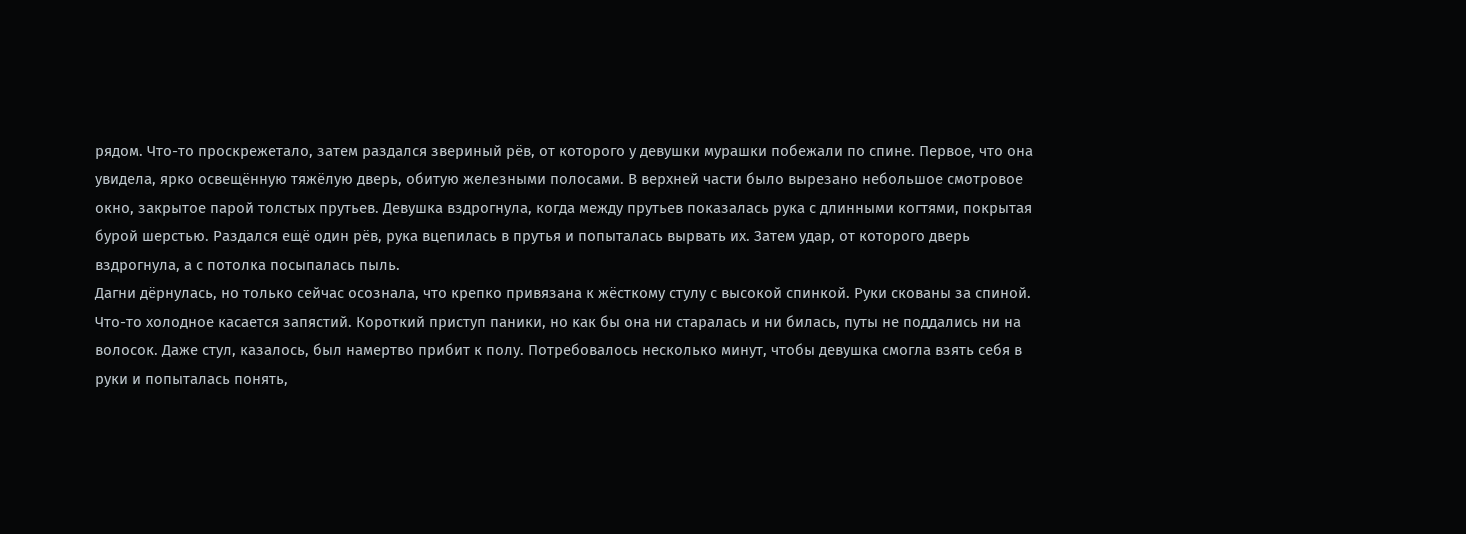рядом. Что-то проскрежетало, затем раздался звериный рёв, от которого у девушки мурашки побежали по спине. Первое, что она увидела, ярко освещённую тяжёлую дверь, обитую железными полосами. В верхней части было вырезано небольшое смотровое окно, закрытое парой толстых прутьев. Девушка вздрогнула, когда между прутьев показалась рука с длинными когтями, покрытая бурой шерстью. Раздался ещё один рёв, рука вцепилась в прутья и попыталась вырвать их. Затем удар, от которого дверь вздрогнула, а с потолка посыпалась пыль.
Дагни дёрнулась, но только сейчас осознала, что крепко привязана к жёсткому стулу с высокой спинкой. Руки скованы за спиной. Что-то холодное касается запястий. Короткий приступ паники, но как бы она ни старалась и ни билась, путы не поддались ни на волосок. Даже стул, казалось, был намертво прибит к полу. Потребовалось несколько минут, чтобы девушка смогла взять себя в руки и попыталась понять,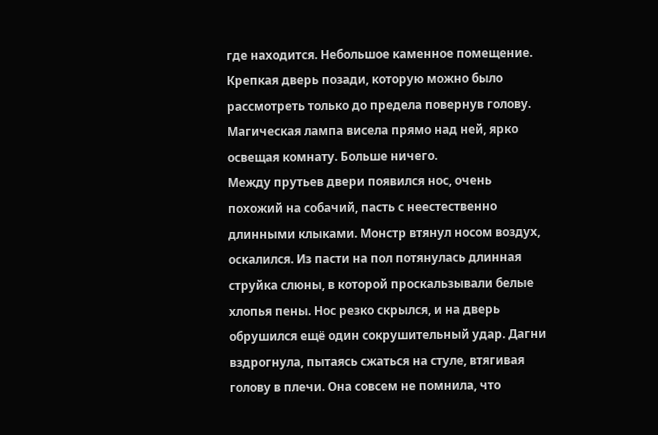где находится. Небольшое каменное помещение. Крепкая дверь позади, которую можно было рассмотреть только до предела повернув голову. Магическая лампа висела прямо над ней, ярко освещая комнату. Больше ничего.
Между прутьев двери появился нос, очень похожий на собачий, пасть с неестественно длинными клыками. Монстр втянул носом воздух, оскалился. Из пасти на пол потянулась длинная струйка слюны, в которой проскальзывали белые хлопья пены. Нос резко скрылся, и на дверь обрушился ещё один сокрушительный удар. Дагни вздрогнула, пытаясь сжаться на стуле, втягивая голову в плечи. Она совсем не помнила, что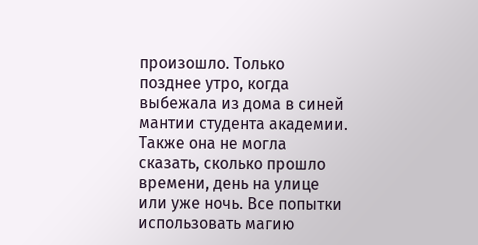произошло. Только позднее утро, когда выбежала из дома в синей мантии студента академии. Также она не могла сказать, сколько прошло времени, день на улице или уже ночь. Все попытки использовать магию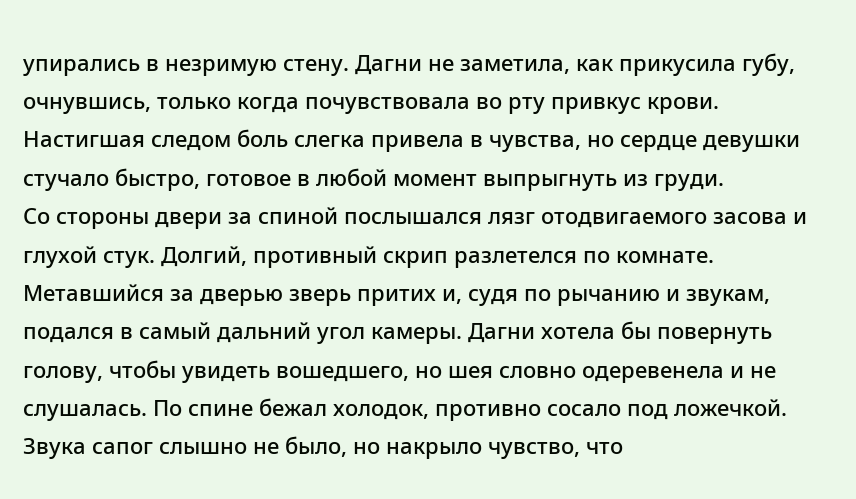упирались в незримую стену. Дагни не заметила, как прикусила губу, очнувшись, только когда почувствовала во рту привкус крови. Настигшая следом боль слегка привела в чувства, но сердце девушки стучало быстро, готовое в любой момент выпрыгнуть из груди.
Со стороны двери за спиной послышался лязг отодвигаемого засова и глухой стук. Долгий, противный скрип разлетелся по комнате. Метавшийся за дверью зверь притих и, судя по рычанию и звукам, подался в самый дальний угол камеры. Дагни хотела бы повернуть голову, чтобы увидеть вошедшего, но шея словно одеревенела и не слушалась. По спине бежал холодок, противно сосало под ложечкой. Звука сапог слышно не было, но накрыло чувство, что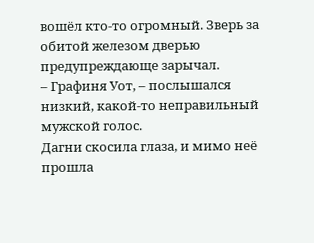вошёл кто-то огромный. Зверь за обитой железом дверью предупреждающе зарычал.
– Графиня Уот, – послышался низкий, какой-то неправильный мужской голос.
Дагни скосила глаза, и мимо неё прошла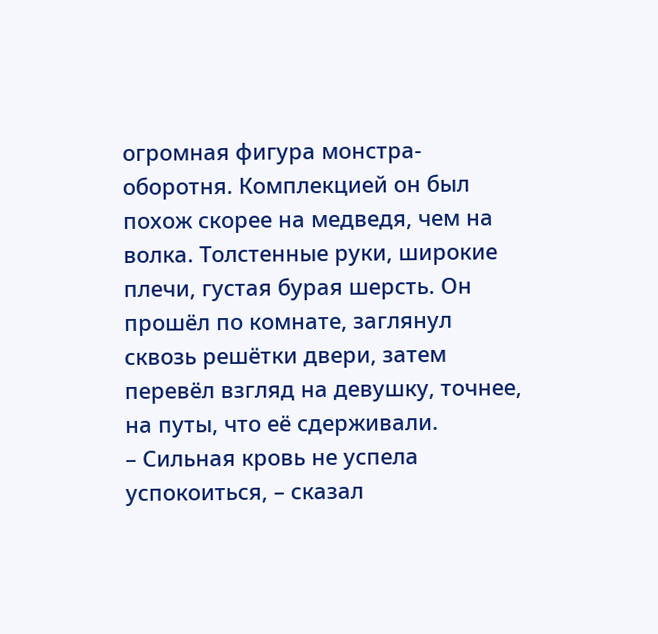огромная фигура монстра-оборотня. Комплекцией он был похож скорее на медведя, чем на волка. Толстенные руки, широкие плечи, густая бурая шерсть. Он прошёл по комнате, заглянул сквозь решётки двери, затем перевёл взгляд на девушку, точнее, на путы, что её сдерживали.
– Сильная кровь не успела успокоиться, – сказал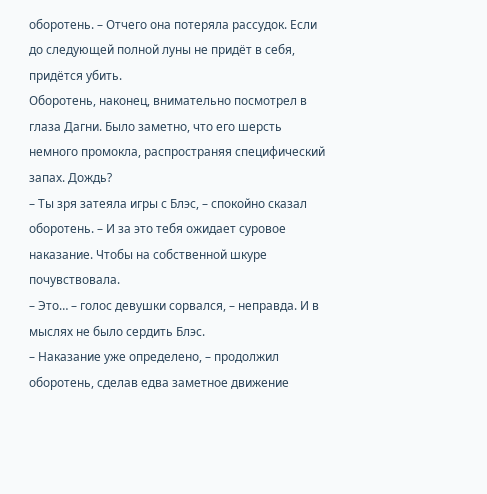оборотень. – Отчего она потеряла рассудок. Если до следующей полной луны не придёт в себя, придётся убить.
Оборотень, наконец, внимательно посмотрел в глаза Дагни. Было заметно, что его шерсть немного промокла, распространяя специфический запах. Дождь?
– Ты зря затеяла игры с Блэс, – спокойно сказал оборотень. – И за это тебя ожидает суровое наказание. Чтобы на собственной шкуре почувствовала.
– Это… – голос девушки сорвался, – неправда. И в мыслях не было сердить Блэс.
– Наказание уже определено, – продолжил оборотень, сделав едва заметное движение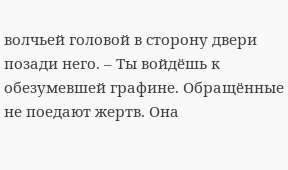волчьей головой в сторону двери позади него. – Ты войдёшь к обезумевшей графине. Обращённые не поедают жертв. Она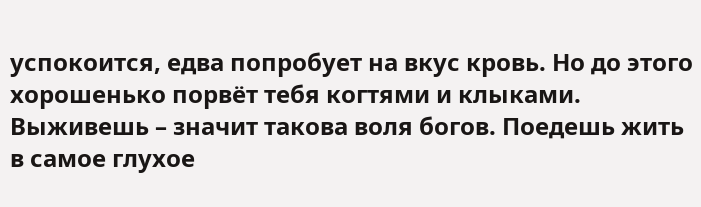успокоится, едва попробует на вкус кровь. Но до этого хорошенько порвёт тебя когтями и клыками. Выживешь – значит такова воля богов. Поедешь жить в самое глухое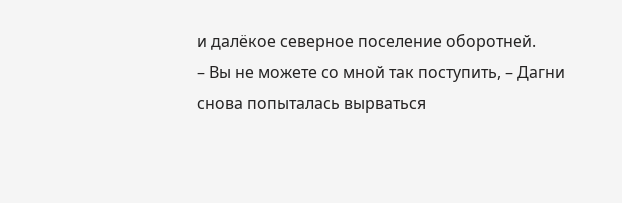и далёкое северное поселение оборотней.
– Вы не можете со мной так поступить, – Дагни снова попыталась вырваться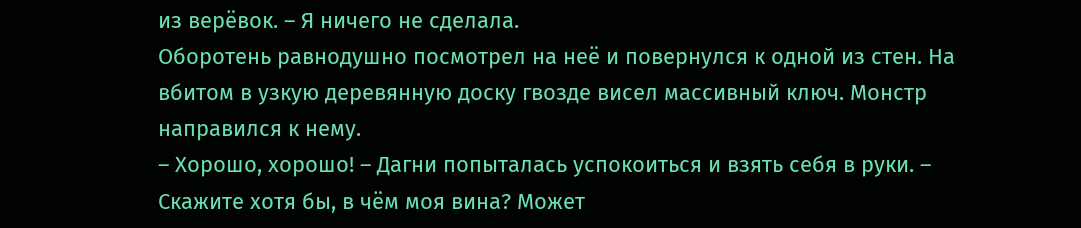из верёвок. – Я ничего не сделала.
Оборотень равнодушно посмотрел на неё и повернулся к одной из стен. На вбитом в узкую деревянную доску гвозде висел массивный ключ. Монстр направился к нему.
– Хорошо, хорошо! – Дагни попыталась успокоиться и взять себя в руки. – Скажите хотя бы, в чём моя вина? Может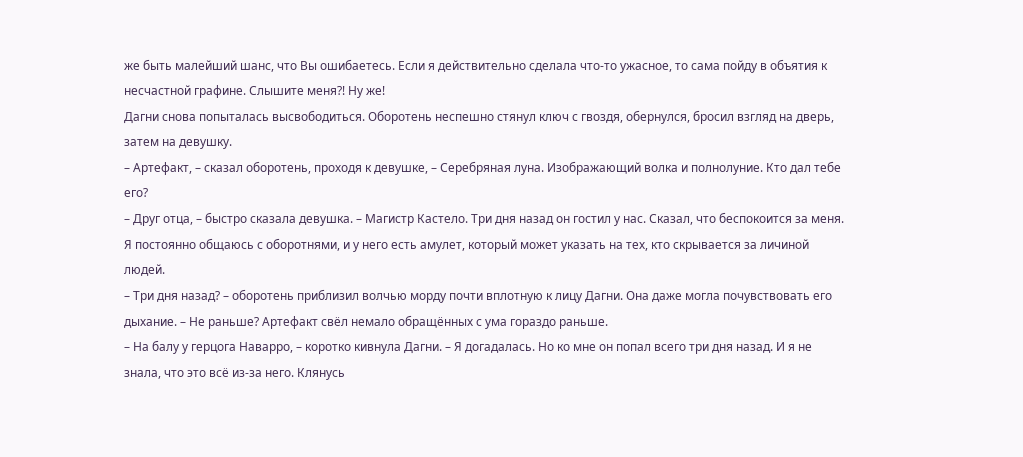же быть малейший шанс, что Вы ошибаетесь. Если я действительно сделала что-то ужасное, то сама пойду в объятия к несчастной графине. Слышите меня?! Ну же!
Дагни снова попыталась высвободиться. Оборотень неспешно стянул ключ с гвоздя, обернулся, бросил взгляд на дверь, затем на девушку.
– Артефакт, – сказал оборотень, проходя к девушке, – Серебряная луна. Изображающий волка и полнолуние. Кто дал тебе его?
– Друг отца, – быстро сказала девушка. – Магистр Кастело. Три дня назад он гостил у нас. Сказал, что беспокоится за меня. Я постоянно общаюсь с оборотнями, и у него есть амулет, который может указать на тех, кто скрывается за личиной людей.
– Три дня назад? – оборотень приблизил волчью морду почти вплотную к лицу Дагни. Она даже могла почувствовать его дыхание. – Не раньше? Артефакт свёл немало обращённых с ума гораздо раньше.
– На балу у герцога Наварро, – коротко кивнула Дагни. – Я догадалась. Но ко мне он попал всего три дня назад. И я не знала, что это всё из-за него. Клянусь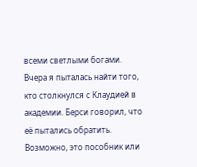всеми светлыми богами. Вчера я пыталась найти того, кто столкнулся с Клаудией в академии. Берси говорил, что её пытались обратить. Возможно, это пособник или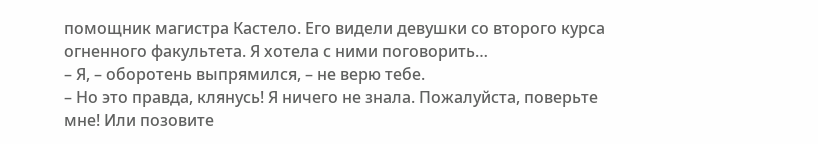помощник магистра Кастело. Его видели девушки со второго курса огненного факультета. Я хотела с ними поговорить…
– Я, – оборотень выпрямился, – не верю тебе.
– Но это правда, клянусь! Я ничего не знала. Пожалуйста, поверьте мне! Или позовите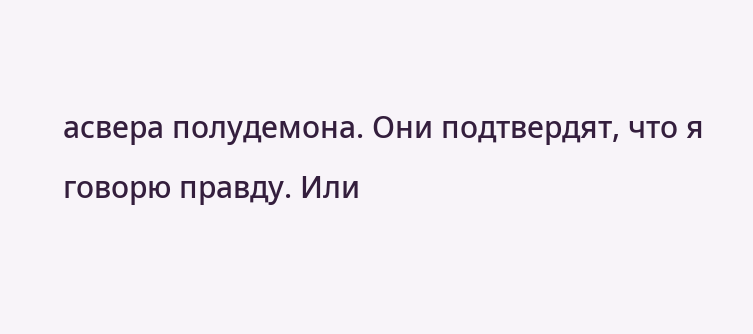асвера полудемона. Они подтвердят, что я говорю правду. Или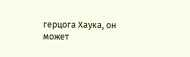герцога Хаука, он может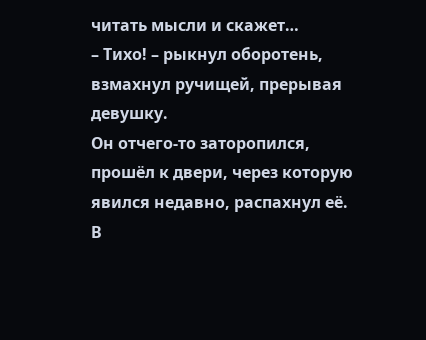читать мысли и скажет…
– Тихо! – рыкнул оборотень, взмахнул ручищей, прерывая девушку.
Он отчего-то заторопился, прошёл к двери, через которую явился недавно, распахнул её. В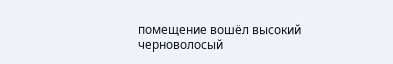помещение вошёл высокий черноволосый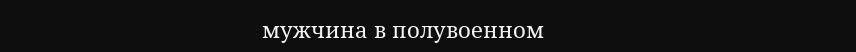мужчина в полувоенном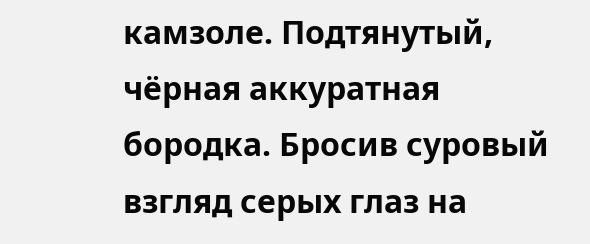камзоле. Подтянутый, чёрная аккуратная бородка. Бросив суровый взгляд серых глаз на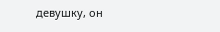девушку, он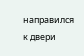направился к двери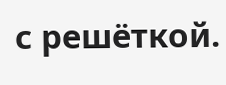с решёткой.